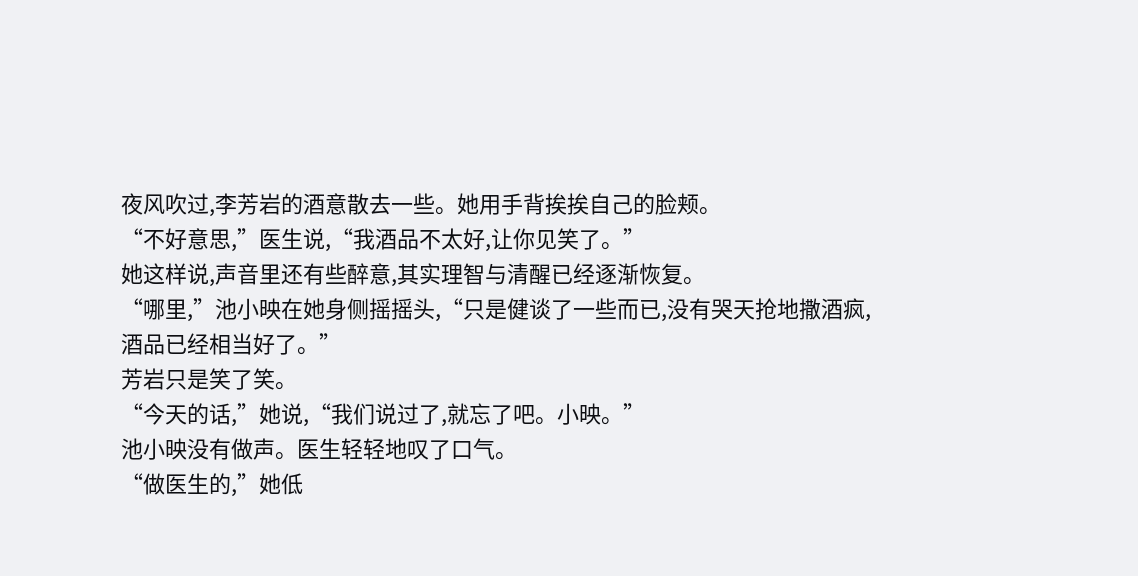夜风吹过,李芳岩的酒意散去一些。她用手背挨挨自己的脸颊。
“不好意思,”医生说,“我酒品不太好,让你见笑了。”
她这样说,声音里还有些醉意,其实理智与清醒已经逐渐恢复。
“哪里,”池小映在她身侧摇摇头,“只是健谈了一些而已,没有哭天抢地撒酒疯,酒品已经相当好了。”
芳岩只是笑了笑。
“今天的话,”她说,“我们说过了,就忘了吧。小映。”
池小映没有做声。医生轻轻地叹了口气。
“做医生的,”她低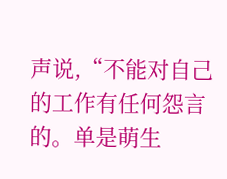声说,“不能对自己的工作有任何怨言的。单是萌生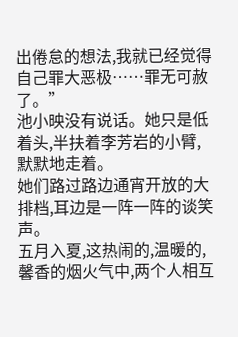出倦怠的想法,我就已经觉得自己罪大恶极……罪无可赦了。”
池小映没有说话。她只是低着头,半扶着李芳岩的小臂,默默地走着。
她们路过路边通宵开放的大排档,耳边是一阵一阵的谈笑声。
五月入夏,这热闹的,温暖的,馨香的烟火气中,两个人相互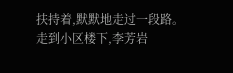扶持着,默默地走过一段路。
走到小区楼下,李芳岩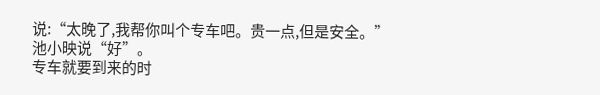说:“太晚了,我帮你叫个专车吧。贵一点,但是安全。”
池小映说“好”。
专车就要到来的时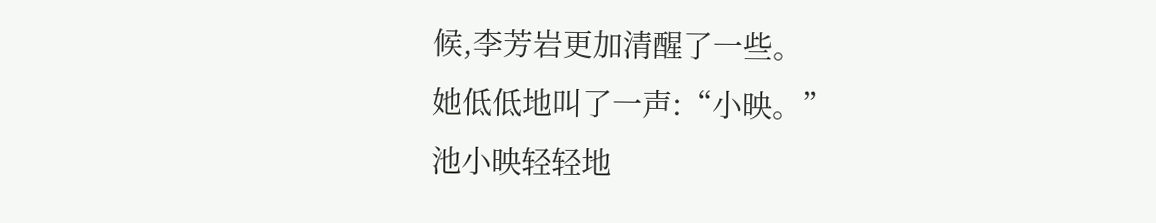候,李芳岩更加清醒了一些。
她低低地叫了一声:“小映。”
池小映轻轻地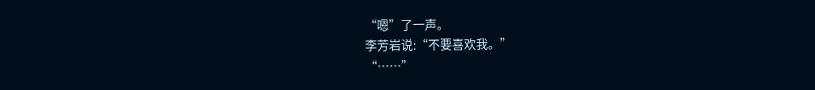“嗯”了一声。
李芳岩说:“不要喜欢我。”
“……”